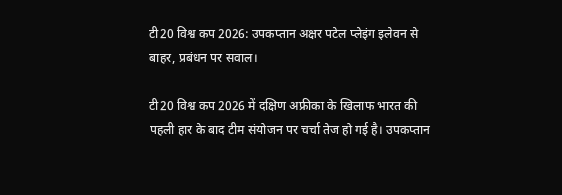टी20 विश्व कप 2026: उपकप्तान अक्षर पटेल प्लेइंग इलेवन से बाहर, प्रबंधन पर सवाल।

टी20 विश्व कप 2026 में दक्षिण अफ्रीका के खिलाफ भारत की पहली हार के बाद टीम संयोजन पर चर्चा तेज हो गई है। उपकप्तान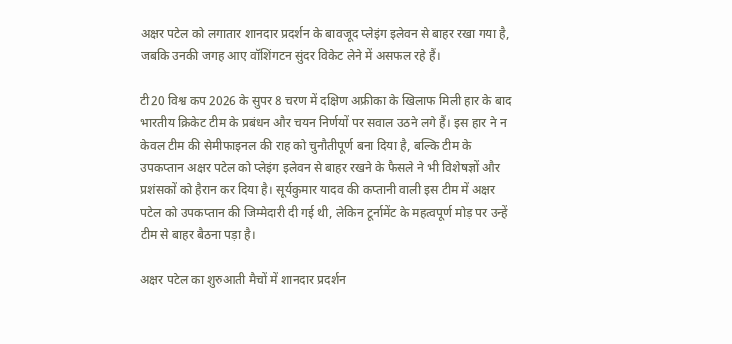अक्षर पटेल को लगातार शानदार प्रदर्शन के बावजूद प्लेइंग इलेवन से बाहर रखा गया है, जबकि उनकी जगह आए वॉशिंगटन सुंदर विकेट लेने में असफल रहे हैं।

टी20 विश्व कप 2026 के सुपर 8 चरण में दक्षिण अफ्रीका के खिलाफ मिली हार के बाद भारतीय क्रिकेट टीम के प्रबंधन और चयन निर्णयों पर सवाल उठने लगे हैं। इस हार ने न केवल टीम की सेमीफाइनल की राह को चुनौतीपूर्ण बना दिया है, बल्कि टीम के उपकप्तान अक्षर पटेल को प्लेइंग इलेवन से बाहर रखने के फैसले ने भी विशेषज्ञों और प्रशंसकों को हैरान कर दिया है। सूर्यकुमार यादव की कप्तानी वाली इस टीम में अक्षर पटेल को उपकप्तान की जिम्मेदारी दी गई थी, लेकिन टूर्नामेंट के महत्वपूर्ण मोड़ पर उन्हें टीम से बाहर बैठना पड़ा है।

अक्षर पटेल का शुरुआती मैचों में शानदार प्रदर्शन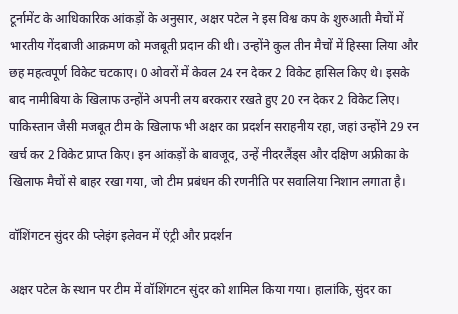टूर्नामेंट के आधिकारिक आंकड़ों के अनुसार, अक्षर पटेल ने इस विश्व कप के शुरुआती मैचों में भारतीय गेंदबाजी आक्रमण को मजबूती प्रदान की थी। उन्होंने कुल तीन मैचों में हिस्सा लिया और छह महत्वपूर्ण विकेट चटकाए। 0 ओवरों में केवल 24 रन देकर 2 विकेट हासिल किए थे। इसके बाद नामीबिया के खिलाफ उन्होंने अपनी लय बरकरार रखते हुए 20 रन देकर 2 विकेट लिए। पाकिस्तान जैसी मजबूत टीम के खिलाफ भी अक्षर का प्रदर्शन सराहनीय रहा, जहां उन्होंने 29 रन खर्च कर 2 विकेट प्राप्त किए। इन आंकड़ों के बावजूद, उन्हें नीदरलैंड्स और दक्षिण अफ्रीका के खिलाफ मैचों से बाहर रखा गया, जो टीम प्रबंधन की रणनीति पर सवालिया निशान लगाता है।

वॉशिंगटन सुंदर की प्लेइंग इलेवन में एंट्री और प्रदर्शन

अक्षर पटेल के स्थान पर टीम में वॉशिंगटन सुंदर को शामिल किया गया। हालांकि, सुंदर का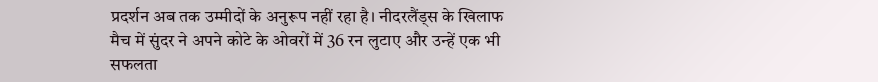प्रदर्शन अब तक उम्मीदों के अनुरूप नहीं रहा है। नीदरलैंड्स के खिलाफ मैच में सुंदर ने अपने कोटे के ओवरों में 36 रन लुटाए और उन्हें एक भी सफलता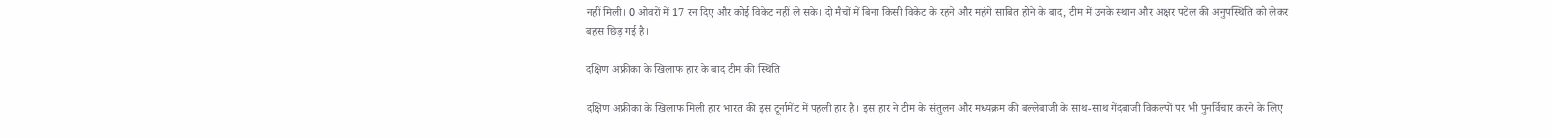नहीं मिली। 0 ओवरों में 17 रन दिए और कोई विकेट नहीं ले सके। दो मैचों में बिना किसी विकेट के रहने और महंगे साबित होने के बाद, टीम में उनके स्थान और अक्षर पटेल की अनुपस्थिति को लेकर बहस छिड़ गई है।

दक्षिण अफ्रीका के खिलाफ हार के बाद टीम की स्थिति

दक्षिण अफ्रीका के खिलाफ मिली हार भारत की इस टूर्नामेंट में पहली हार है। इस हार ने टीम के संतुलन और मध्यक्रम की बल्लेबाजी के साथ-साथ गेंदबाजी विकल्पों पर भी पुनर्विचार करने के लिए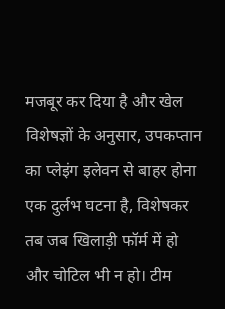मजबूर कर दिया है और खेल विशेषज्ञों के अनुसार, उपकप्तान का प्लेइंग इलेवन से बाहर होना एक दुर्लभ घटना है, विशेषकर तब जब खिलाड़ी फॉर्म में हो और चोटिल भी न हो। टीम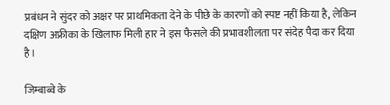प्रबंधन ने सुंदर को अक्षर पर प्राथमिकता देने के पीछे के कारणों को स्पष्ट नहीं किया है, लेकिन दक्षिण अफ्रीका के खिलाफ मिली हार ने इस फैसले की प्रभावशीलता पर संदेह पैदा कर दिया है।

जिम्बाब्वे के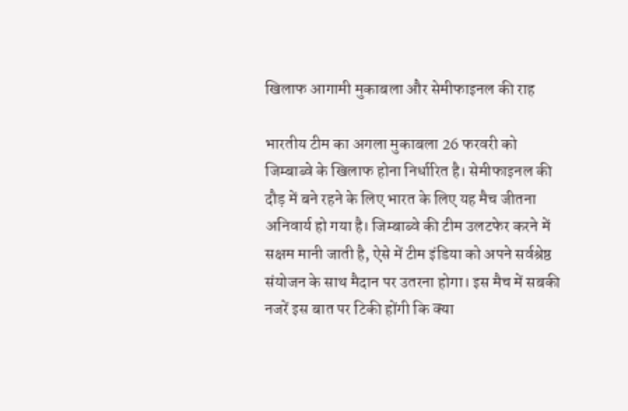खिलाफ आगामी मुकाबला और सेमीफाइनल की राह

भारतीय टीम का अगला मुकाबला 26 फरवरी को जिम्बाब्वे के खिलाफ होना निर्धारित है। सेमीफाइनल की दौड़ में बने रहने के लिए भारत के लिए यह मैच जीतना अनिवार्य हो गया है। जिम्बाब्वे की टीम उलटफेर करने में सक्षम मानी जाती है, ऐसे में टीम इंडिया को अपने सर्वश्रेष्ठ संयोजन के साथ मैदान पर उतरना होगा। इस मैच में सबकी नजरें इस बात पर टिकी होंगी कि क्या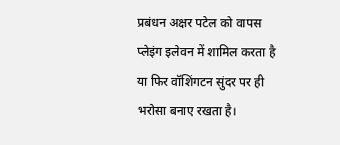प्रबंधन अक्षर पटेल को वापस प्लेइंग इलेवन में शामिल करता है या फिर वॉशिंगटन सुंदर पर ही भरोसा बनाए रखता है।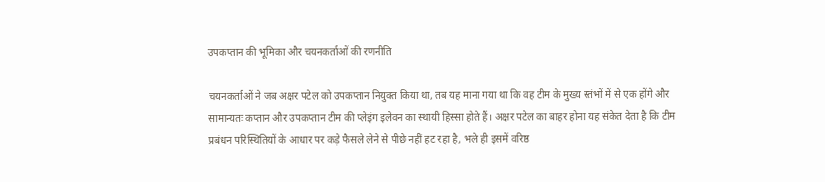उपकप्तान की भूमिका और चयनकर्ताओं की रणनीति

चयनकर्ताओं ने जब अक्षर पटेल को उपकप्तान नियुक्त किया था, तब यह माना गया था कि वह टीम के मुख्य स्तंभों में से एक होंगे और सामान्यतः कप्तान और उपकप्तान टीम की प्लेइंग इलेवन का स्थायी हिस्सा होते हैं। अक्षर पटेल का बाहर होना यह संकेत देता है कि टीम प्रबंधन परिस्थितियों के आधार पर कड़े फैसले लेने से पीछे नहीं हट रहा है, भले ही इसमें वरिष्ठ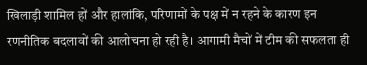खिलाड़ी शामिल हों और हालांकि, परिणामों के पक्ष में न रहने के कारण इन रणनीतिक बदलावों की आलोचना हो रही है। आगामी मैचों में टीम की सफलता ही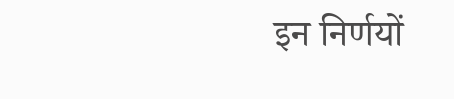इन निर्णयों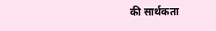की सार्थकता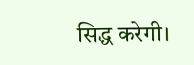सिद्ध करेगी।